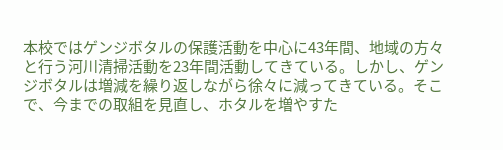本校ではゲンジボタルの保護活動を中心に43年間、地域の方々と行う河川清掃活動を23年間活動してきている。しかし、ゲンジボタルは増減を繰り返しながら徐々に減ってきている。そこで、今までの取組を見直し、ホタルを増やすた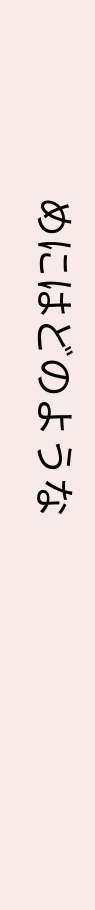めにはどのような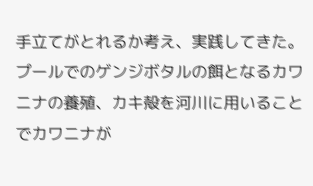手立てがとれるか考え、実践してきた。プールでのゲンジボタルの餌となるカワニナの養殖、カキ殻を河川に用いることでカワニナが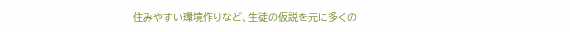住みやすい環境作りなど、生徒の仮説を元に多くの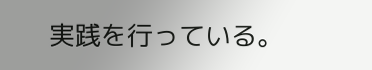実践を行っている。